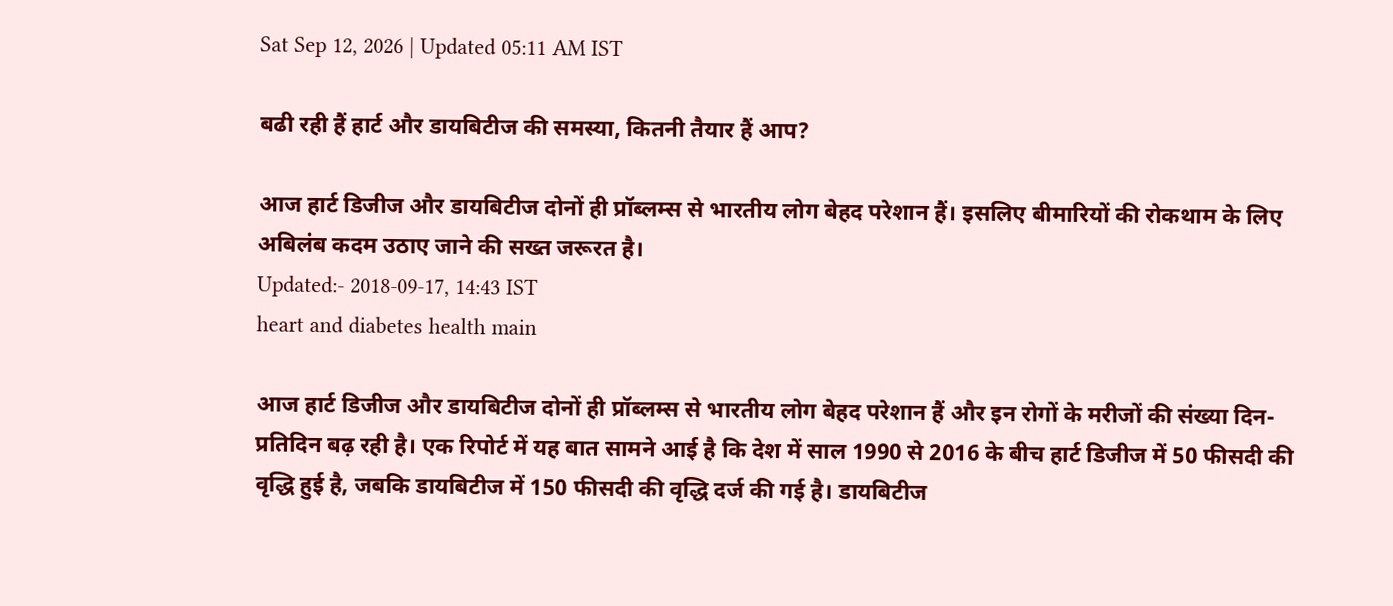Sat Sep 12, 2026 | Updated 05:11 AM IST

बढी रही हैं हार्ट और डायबिटीज की समस्‍या, कितनी तैयार हैं आप?

आज हार्ट डिजीज और डायबिटीज दोनों ही प्रॉब्‍लम्‍स से भारतीय लोग बेहद परेशान हैं। इसलिए बीमारियों की रोकथाम के लिए अबिलंब कदम उठाए जाने की सख्त जरूरत है।
Updated:- 2018-09-17, 14:43 IST
heart and diabetes health main

आज हार्ट डिजीज और डायबिटीज दोनों ही प्रॉब्‍लम्‍स से भारतीय लोग बेहद परेशान हैं और इन रोगों के मरीजों की संख्‍या दिन-प्रतिदिन बढ़ रही है। एक रिपोर्ट में यह बात सामने आई है कि देश में साल 1990 से 2016 के बीच हार्ट डिजीज में 50 फीसदी की वृद्धि हुई है, जबकि डायबिटीज में 150 फीसदी की वृद्धि दर्ज की गई है। डायबिटीज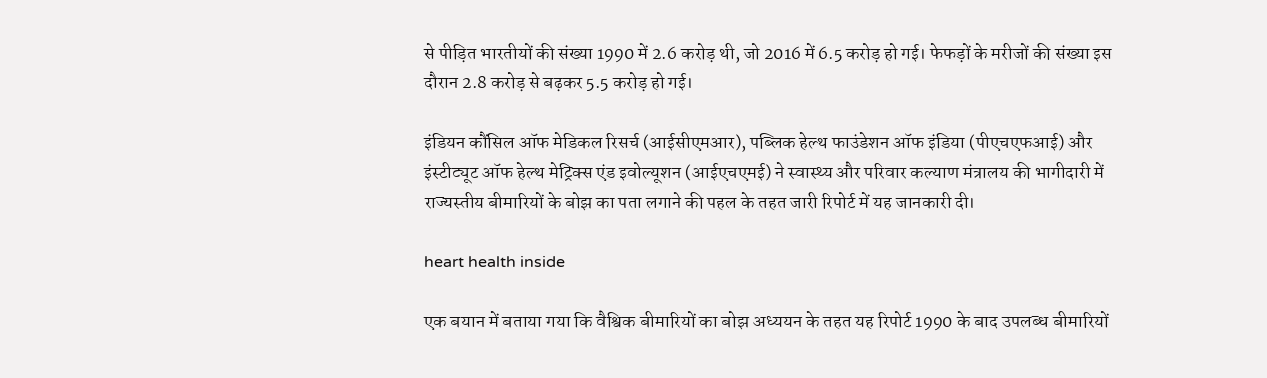से पीड़ित भारतीयों की संख्या 1990 में 2.6 करोड़ थी, जो 2016 में 6.5 करोड़ हो गई। फेफड़ों के मरीजों की संख्या इस दौरान 2.8 करोड़ से बढ़कर 5.5 करोड़ हो गई।

इंडियन कौंसिल ऑफ मेडिकल रिसर्च (आईसीएमआर), पब्लिक हेल्थ फाउंडेशन ऑफ इंडिया (पीएचएफआई) और इंस्टीट्यूट ऑफ हेल्थ मेट्रिक्स एंड इवोल्यूशन (आईएचएमई) ने स्वास्थ्य और परिवार कल्याण मंत्रालय की भागीदारी में राज्यस्तीय बीमारियों के बोझ का पता लगाने की पहल के तहत जारी रिपोर्ट में यह जानकारी दी।

heart health inside

एक बयान में बताया गया कि वैश्विक बीमारियों का बोझ अध्ययन के तहत यह रिपोर्ट 1990 के बाद उपलब्ध बीमारियों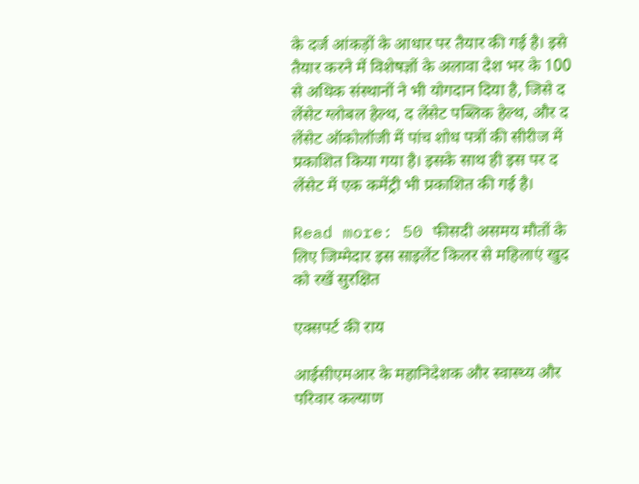के दर्ज आंकड़ों के आधार पर तैयार की गई है। इसे तैयार करने में विशेषज्ञों के अलावा देश भर के 100 से अधिक संस्थानों ने भी योगदान दिया है, जिसे द लेंसेट ग्लोबल हेल्थ, द लेंसेट पब्लिक हेल्थ, और द लेंसेट ऑकोलॉजी में पांच शोध पत्रों की सीरीज में प्रकाशित किया गया है। इसके साथ ही इस पर द लेंसेट में एक कमेंट्री भी प्रकाशित की गई है।

Read more: 50 फीसदी असमय मौतों के लिए जिम्मेदार इस साइलेंट किलर से महिलाएं खुद को रखें सुरक्षित

एक्‍सपर्ट की राय

आईसीएमआर के महानिदेशक और स्वास्थ्य और परिवार कल्याण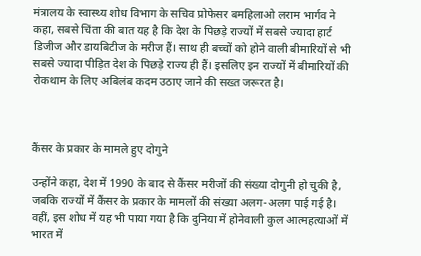मंत्रालय के स्वास्थ्य शोध विभाग के सचिव प्रोफेसर बमहिलाओ लराम भार्गव ने कहा, सबसे चिंता की बात यह है कि देश के पिछड़े राज्यों में सबसे ज्यादा हार्ट डिजीज और डायबिटीज के मरीज हैं। साथ ही बच्चों को होने वाली बीमारियों से भी सबसे ज्यादा पीड़ित देश के पिछड़े राज्य ही हैं। इसलिए इन राज्यों में बीमारियों की रोकथाम के लिए अबिलंब कदम उठाए जाने की सख्त जरूरत है।



कैंसर के प्रकार के मामले हुए दोगुने

उन्होंने कहा, देश में 1990 के बाद से कैंसर मरीजों की संख्या दोगुनी हो चुकी है, जबकि राज्यों में कैंसर के प्रकार के मामलों की संख्या अलग-अलग पाई गई है। वहीं, इस शोध में यह भी पाया गया है कि दुनिया में होनेवाली कुल आत्महत्याओं में भारत में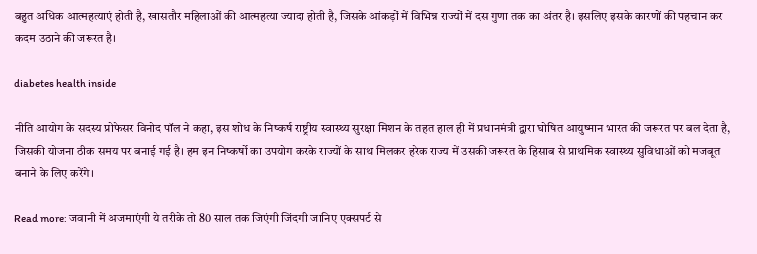बहुत अधिक आत्महत्याएं होती है, खासतौर महिलाओं की आत्महत्या ज्यादा होती है, जिसके आंकड़ों में विभिन्न राज्यों में दस गुणा तक का अंतर है। इसलिए इसके कारणों की पहचान कर कदम उठाने की जरूरत है।

diabetes health inside

नीति आयोग के सदस्य प्रोफेसर विनोद पॉल ने कहा, इस शोध के निष्कर्ष राष्ट्रीय स्वास्थ्य सुरक्षा मिशन के तहत हाल ही में प्रधानमंत्री द्वारा घोषित आयुष्मान भारत की जरूरत पर बल देता है, जिसकी योजना ठीक समय पर बनाई गई है। हम इन निष्कर्षो का उपयोग करके राज्यों के साथ मिलकर हरेक राज्य में उसकी जरूरत के हिसाब से प्राथमिक स्वास्थ्य सुविधाओं को मजबूत बनाने के लिए करेंगे।

Read more: जवानी में अजमाएंगी ये तरीके तो 80 साल तक जिएंगी जिंदगी जानिए एक्सपर्ट से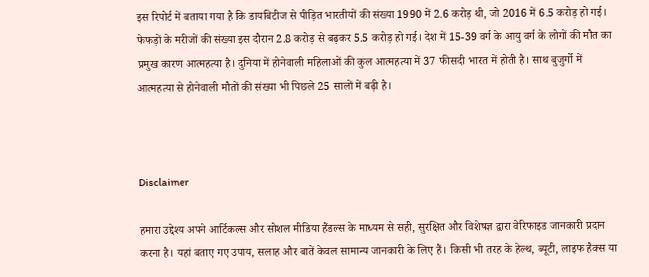इस रिपोर्ट में बताया गया है कि डायबिटीज से पीड़ित भारतीयों की संख्या 1990 में 2.6 करोड़ थी, जो 2016 में 6.5 करोड़ हो गई। फेफड़ों के मरीजों की संख्या इस दौरान 2.8 करोड़ से बढ़कर 5.5 करोड़ हो गई। देश में 15-39 वर्ग के आयु वर्ग के लोगों की मौत का प्रमुख कारण आत्महत्या है। दुनिया में होनेवाली महिलाओं की कुल आत्महत्या में 37 फीसदी भारत में होती है। साथ बुजुर्गो में आत्महत्या से होनेवाली मौतों की संख्या भी पिछले 25 सालों में बढ़ी है।



Disclaimer

हमारा उद्देश्य अपने आर्टिकल्स और सोशल मीडिया हैंडल्स के माध्यम से सही, सुरक्षित और विशेषज्ञ द्वारा वेरिफाइड जानकारी प्रदान करना है। यहां बताए गए उपाय, सलाह और बातें केवल सामान्य जानकारी के लिए हैं। किसी भी तरह के हेल्थ, ब्यूटी, लाइफ हैक्स या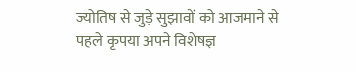ज्योतिष से जुड़े सुझावों को आजमाने से पहले कृपया अपने विशेषज्ञ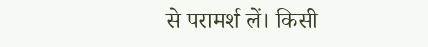से परामर्श लें। किसी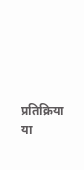प्रतिक्रिया या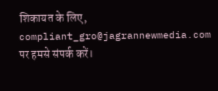शिकायत के लिए, compliant_gro@jagrannewmedia.com पर हमसे संपर्क करें।